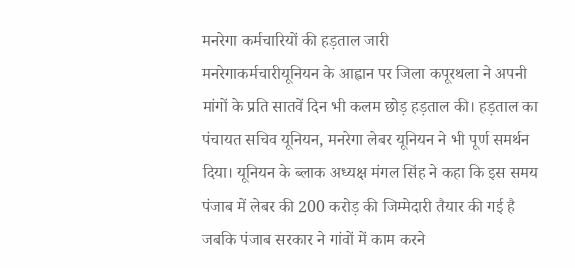मनरेगा कर्मचारियों की हड़ताल जारी
मनरेगाकर्मचारीयूनियन के आह्वान पर जिला कपूरथला ने अपनी मांगों के प्रति सातवें दिन भी कलम छोड़ हड़ताल की। हड़ताल का पंचायत सचिव यूनियन, मनरेगा लेबर यूनियन ने भी पूर्ण समर्थन दिया। यूनियन के ब्लाक अध्यक्ष मंगल सिंह ने कहा कि इस समय पंजाब में लेबर की 200 करोड़ की जिम्मेदारी तैयार की गई है जबकि पंजाब सरकार ने गांवों में काम करने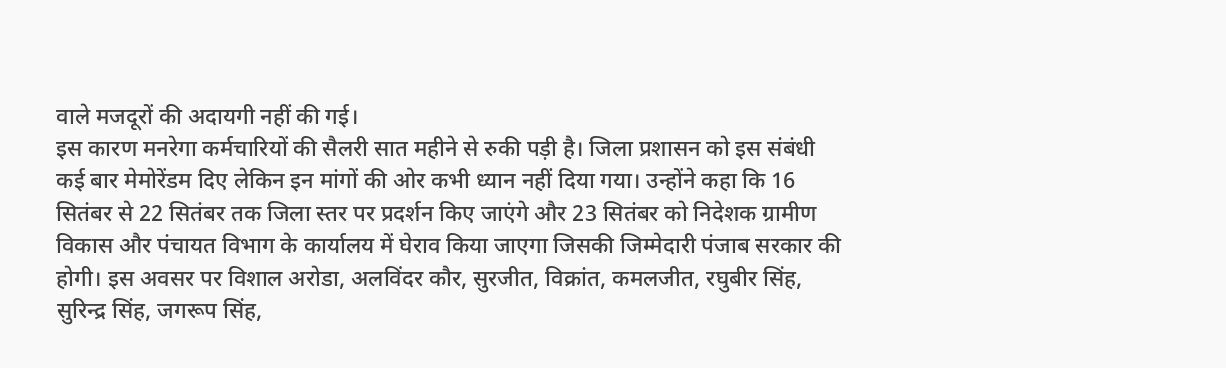वाले मजदूरों की अदायगी नहीं की गई।
इस कारण मनरेगा कर्मचारियों की सैलरी सात महीने से रुकी पड़ी है। जिला प्रशासन को इस संबंधी कई बार मेमोरेंडम दिए लेकिन इन मांगों की ओर कभी ध्यान नहीं दिया गया। उन्होंने कहा कि 16 सितंबर से 22 सितंबर तक जिला स्तर पर प्रदर्शन किए जाएंगे और 23 सितंबर को निदेशक ग्रामीण विकास और पंचायत विभाग के कार्यालय में घेराव किया जाएगा जिसकी जिम्मेदारी पंजाब सरकार की होगी। इस अवसर पर विशाल अरोडा, अलविंदर कौर, सुरजीत, विक्रांत, कमलजीत, रघुबीर सिंह, सुरिन्द्र सिंह, जगरूप सिंह,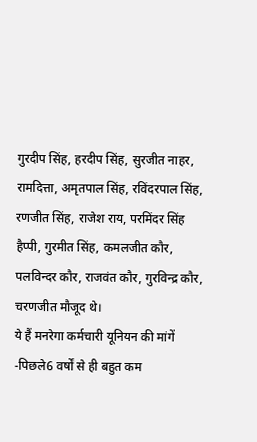गुरदीप सिंह, हरदीप सिंह, सुरजीत नाहर, रामदित्ता, अमृतपाल सिंह, रविंदरपाल सिंह, रणजीत सिंह, राजेश राय, परमिंदर सिंह हैप्पी, गुरमीत सिंह, कमलजीत कौर, पलविन्दर कौर, राजवंत कौर, गुरविन्द्र कौर, चरणजीत मौजूद थे।
ये हैं मनरेगा कर्मचारी यूनियन की मांगें
-पिछले6 वर्षों से ही बहुत कम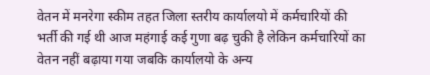वेतन में मनरेगा स्कीम तहत जिला स्तरीय कार्यालयो में कर्मचारियों की भर्ती की गई थी आज महंगाई कई गुणा बढ़ चुकी है लेकिन कर्मचारियों का वेतन नहीं बढ़ाया गया जबकि कार्यालयो के अन्य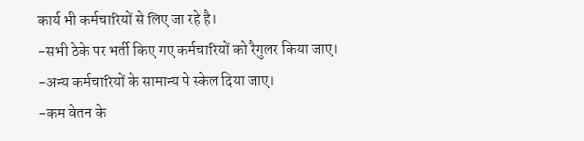कार्य भी कर्मचारियों से लिए जा रहे है।
-सभी ठेके पर भर्ती किए गए कर्मचारियों को रैगुलर किया जाए।
-अन्य कर्मचारियों के सामान्य पे स्केल दिया जाए।
-कम वेतन के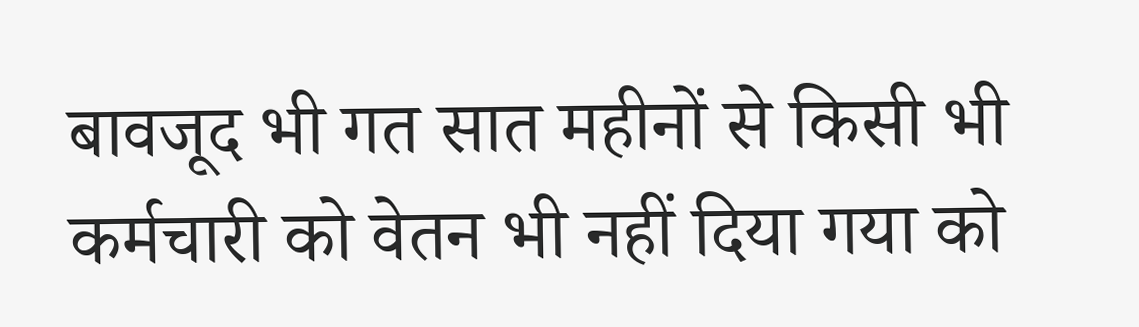बावजूद भी गत सात महीनों से किसी भी कर्मचारी को वेतन भी नहीं दिया गया को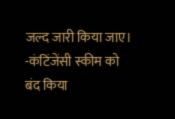जल्द जारी किया जाए।
-कंटिंजेंसी स्कीम को बंद किया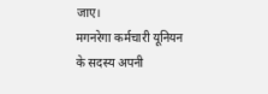जाए।
मगनरेगा कर्मचारी यूनियन के सदस्य अपनी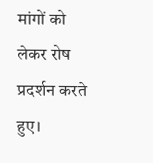मांगों को लेकर रोष प्रदर्शन करते हुए।